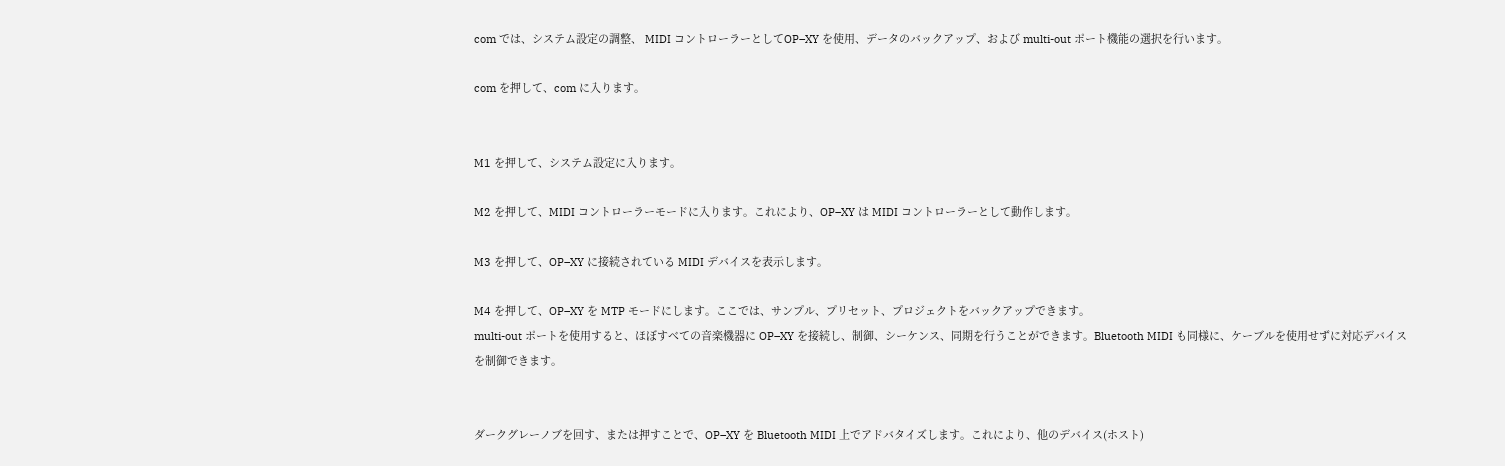com では、システム設定の調整、 MIDI コントローラーとしてOP–XY を使用、データのバックアップ、および multi-out ポート機能の選択を行います。

com を押して、com に入ります。


M1 を押して、システム設定に入ります。

M2 を押して、MIDI コントローラーモードに入ります。これにより、OP–XY は MIDI コントローラーとして動作します。

M3 を押して、OP–XY に接続されている MIDI デバイスを表示します。

M4 を押して、OP–XY を MTP モードにします。ここでは、サンプル、プリセット、プロジェクトをバックアップできます。
multi-out ポートを使用すると、ほぼすべての音楽機器に OP–XY を接続し、制御、シーケンス、同期を行うことができます。Bluetooth MIDI も同様に、ケーブルを使用せずに対応デバイスを制御できます。


ダークグレーノブを回す、または押すことで、OP–XY を Bluetooth MIDI 上でアドバタイズします。これにより、他のデバイス(ホスト)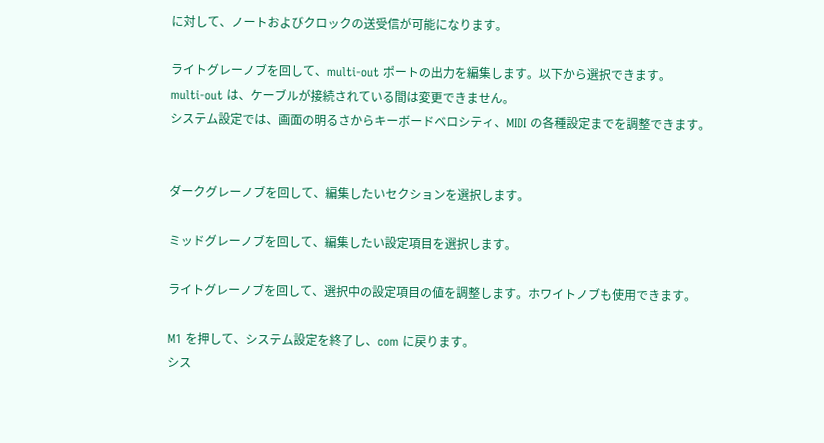に対して、ノートおよびクロックの送受信が可能になります。

ライトグレーノブを回して、multi-out ポートの出力を編集します。以下から選択できます。
multi-out は、ケーブルが接続されている間は変更できません。
システム設定では、画面の明るさからキーボードベロシティ、MIDI の各種設定までを調整できます。


ダークグレーノブを回して、編集したいセクションを選択します。

ミッドグレーノブを回して、編集したい設定項目を選択します。

ライトグレーノブを回して、選択中の設定項目の値を調整します。ホワイトノブも使用できます。

M1 を押して、システム設定を終了し、com に戻ります。
シス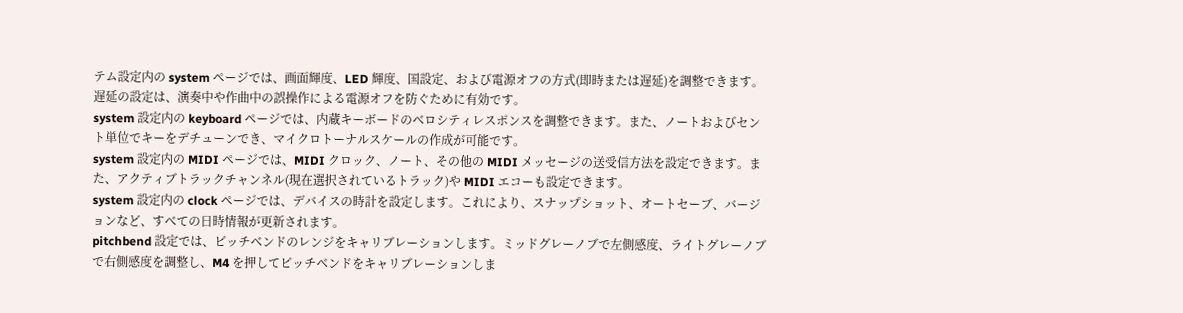テム設定内の system ページでは、画面輝度、LED 輝度、国設定、および電源オフの方式(即時または遅延)を調整できます。遅延の設定は、演奏中や作曲中の誤操作による電源オフを防ぐために有効です。
system 設定内の keyboard ページでは、内蔵キーボードのベロシティレスポンスを調整できます。また、ノートおよびセント単位でキーをデチューンでき、マイクロトーナルスケールの作成が可能です。
system 設定内の MIDI ページでは、MIDI クロック、ノート、その他の MIDI メッセージの送受信方法を設定できます。また、アクティブトラックチャンネル(現在選択されているトラック)や MIDI エコーも設定できます。
system 設定内の clock ページでは、デバイスの時計を設定します。これにより、スナップショット、オートセーブ、バージョンなど、すべての日時情報が更新されます。
pitchbend 設定では、ピッチベンドのレンジをキャリブレーションします。ミッドグレーノブで左側感度、ライトグレーノブで右側感度を調整し、M4 を押してピッチベンドをキャリブレーションしま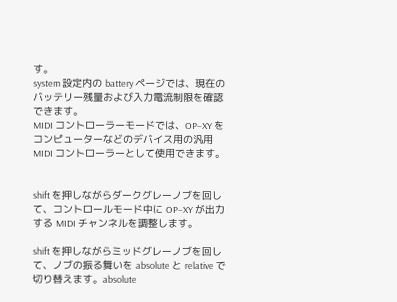す。
system 設定内の battery ページでは、現在のバッテリー残量および入力電流制限を確認できます。
MIDI コントローラーモードでは、OP–XY をコンピューターなどのデバイス用の汎用 MIDI コントローラーとして使用できます。


shift を押しながらダークグレーノブを回して、コントロールモード中に OP–XY が出力する MIDI チャンネルを調整します。

shift を押しながらミッドグレーノブを回して、ノブの振る舞いを absolute と relative で切り替えます。absolute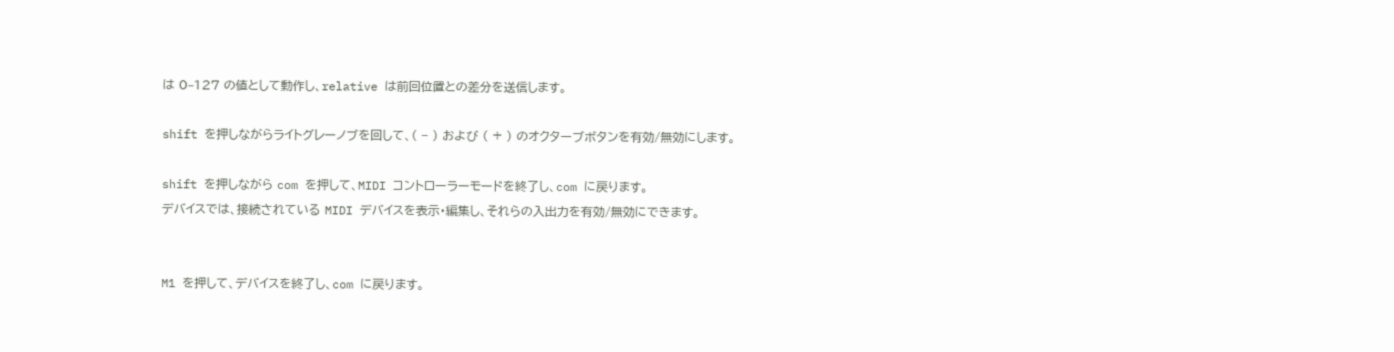は 0–127 の値として動作し、relative は前回位置との差分を送信します。

shift を押しながらライトグレーノブを回して、( − ) および ( + ) のオクターブボタンを有効/無効にします。

shift を押しながら com を押して、MIDI コントローラーモードを終了し、com に戻ります。
デバイスでは、接続されている MIDI デバイスを表示・編集し、それらの入出力を有効/無効にできます。


M1 を押して、デバイスを終了し、com に戻ります。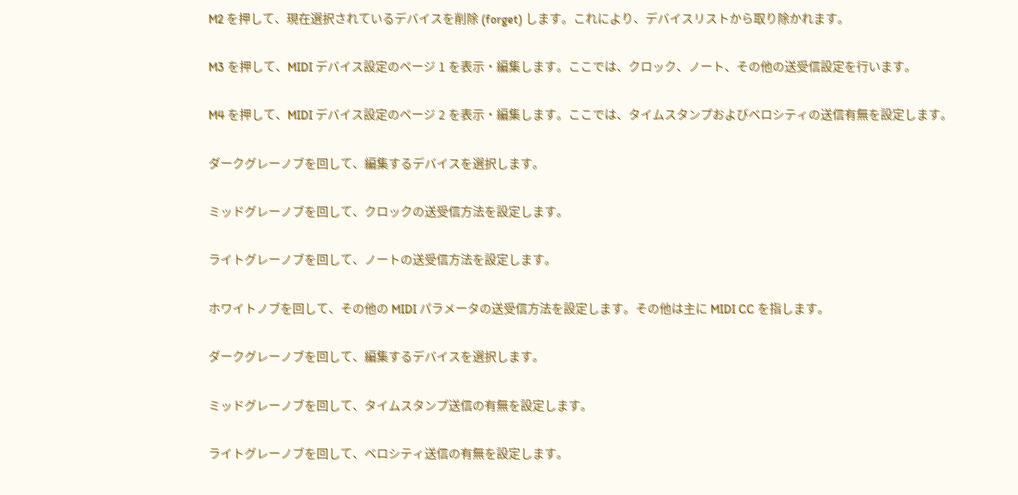M2 を押して、現在選択されているデバイスを削除 (forget) します。これにより、デバイスリストから取り除かれます。

M3 を押して、MIDI デバイス設定のページ 1 を表示・編集します。ここでは、クロック、ノート、その他の送受信設定を行います。

M4 を押して、MIDI デバイス設定のページ 2 を表示・編集します。ここでは、タイムスタンプおよびベロシティの送信有無を設定します。

ダークグレーノブを回して、編集するデバイスを選択します。

ミッドグレーノブを回して、クロックの送受信方法を設定します。

ライトグレーノブを回して、ノートの送受信方法を設定します。

ホワイトノブを回して、その他の MIDI パラメータの送受信方法を設定します。その他は主に MIDI CC を指します。

ダークグレーノブを回して、編集するデバイスを選択します。

ミッドグレーノブを回して、タイムスタンプ送信の有無を設定します。

ライトグレーノブを回して、ベロシティ送信の有無を設定します。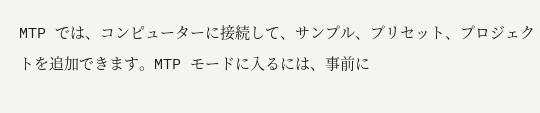MTP では、コンピューターに接続して、サンプル、プリセット、プロジェクトを追加できます。MTP モードに入るには、事前に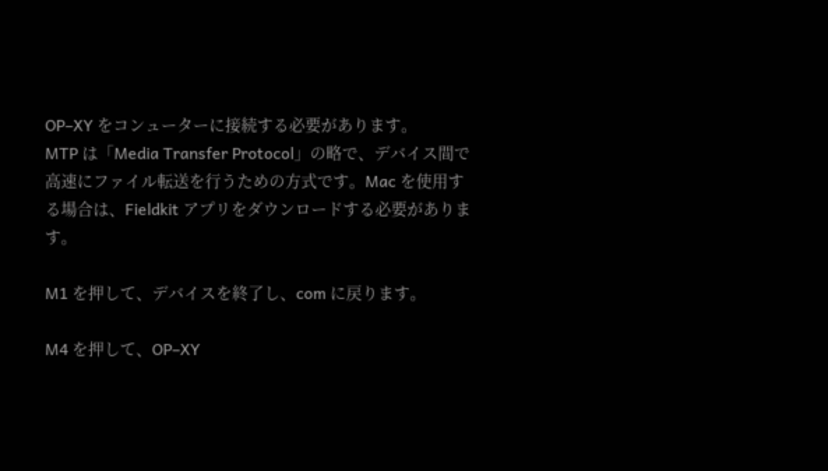OP–XY をコンューターに接続する必要があります。
MTP は「Media Transfer Protocol」の略で、デバイス間で高速にファイル転送を行うための方式です。Mac を使用する場合は、Fieldkit アプリをダウンロードする必要があります。

M1 を押して、デバイスを終了し、com に戻ります。

M4 を押して、OP–XY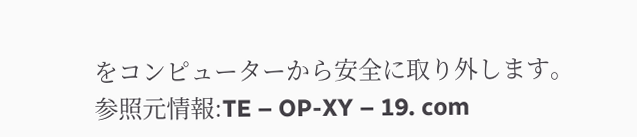をコンピューターから安全に取り外します。
参照元情報:TE – OP-XY – 19. com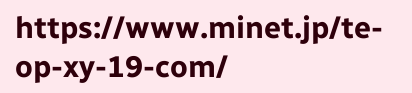https://www.minet.jp/te-op-xy-19-com/